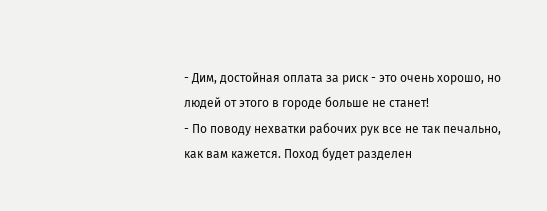- Дим, достойная оплата за риск - это очень хорошо, но людей от этого в городе больше не станет!
- По поводу нехватки рабочих рук все не так печально, как вам кажется. Поход будет разделен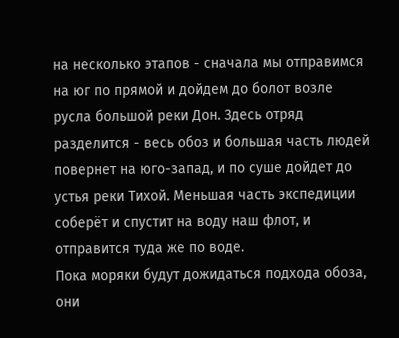на несколько этапов - сначала мы отправимся на юг по прямой и дойдем до болот возле русла большой реки Дон. Здесь отряд разделится - весь обоз и большая часть людей повернет на юго-запад, и по суше дойдет до устья реки Тихой. Меньшая часть экспедиции соберёт и спустит на воду наш флот, и отправится туда же по воде.
Пока моряки будут дожидаться подхода обоза, они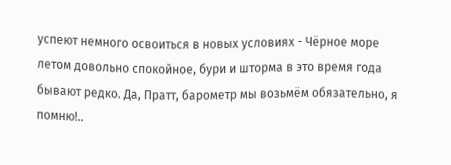успеют немного освоиться в новых условиях - Чёрное море летом довольно спокойное, бури и шторма в это время года бывают редко. Да, Пратт, барометр мы возьмём обязательно, я помню!..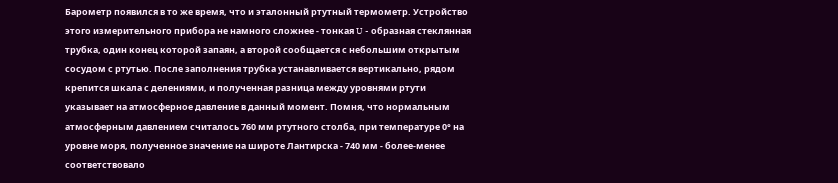Барометр появился в то же время, что и эталонный ртутный термометр. Устройство этого измерительного прибора не намного сложнее - тонкая U - образная стеклянная трубка, один конец которой запаян, а второй сообщается с небольшим открытым сосудом с ртутью. После заполнения трубка устанавливается вертикально, рядом крепится шкала с делениями, и полученная разница между уровнями ртути указывает на атмосферное давление в данный момент. Помня, что нормальным атмосферным давлением считалось 760 мм ртутного столба, при температуре 0° на уровне моря, полученное значение на широте Лантирска - 740 мм - более-менее соответствовало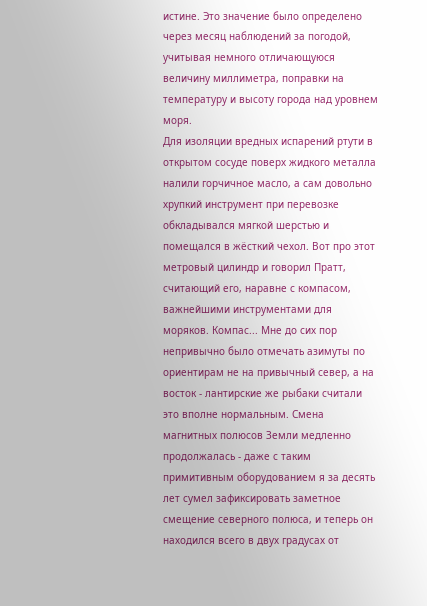истине. Это значение было определено через месяц наблюдений за погодой, учитывая немного отличающуюся величину миллиметра, поправки на температуру и высоту города над уровнем моря.
Для изоляции вредных испарений ртути в открытом сосуде поверх жидкого металла налили горчичное масло, а сам довольно хрупкий инструмент при перевозке обкладывался мягкой шерстью и помещался в жёсткий чехол. Вот про этот метровый цилиндр и говорил Пратт, считающий его, наравне с компасом, важнейшими инструментами для моряков. Компас... Мне до сих пор непривычно было отмечать азимуты по ориентирам не на привычный север, а на восток - лантирские же рыбаки считали это вполне нормальным. Смена магнитных полюсов Земли медленно продолжалась - даже с таким примитивным оборудованием я за десять лет сумел зафиксировать заметное смещение северного полюса, и теперь он находился всего в двух градусах от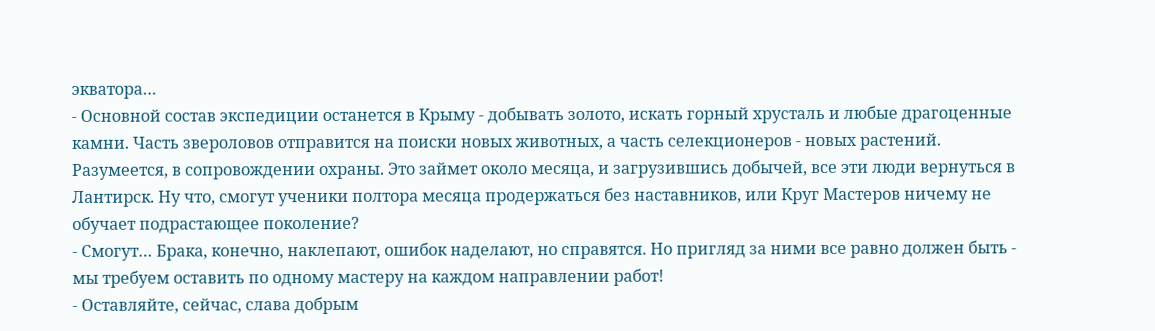экватора…
- Основной состав экспедиции останется в Крыму - добывать золото, искать горный хрусталь и любые драгоценные камни. Часть звероловов отправится на поиски новых животных, а часть селекционеров - новых растений. Разумеется, в сопровождении охраны. Это займет около месяца, и загрузившись добычей, все эти люди вернуться в Лантирск. Ну что, смогут ученики полтора месяца продержаться без наставников, или Круг Мастеров ничему не обучает подрастающее поколение?
- Смогут… Брака, конечно, наклепают, ошибок наделают, но справятся. Но пригляд за ними все равно должен быть - мы требуем оставить по одному мастеру на каждом направлении работ!
- Оставляйте, сейчас, слава добрым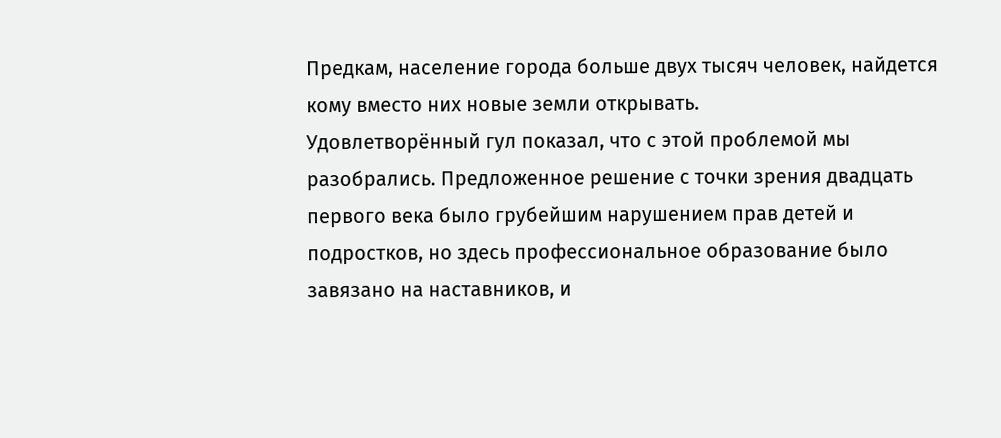Предкам, население города больше двух тысяч человек, найдется кому вместо них новые земли открывать.
Удовлетворённый гул показал, что с этой проблемой мы разобрались. Предложенное решение с точки зрения двадцать первого века было грубейшим нарушением прав детей и подростков, но здесь профессиональное образование было завязано на наставников, и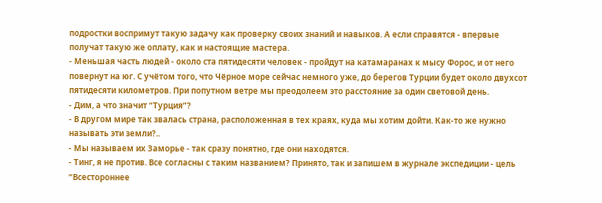подростки воспримут такую задачу как проверку своих знаний и навыков. А если справятся - впервые получат такую же оплату, как и настоящие мастера.
- Меньшая часть людей - около ста пятидесяти человек - пройдут на катамаранах к мысу Форос, и от него повернут на юг. С учётом того, что Чёрное море сейчас немного уже, до берегов Турции будет около двухсот пятидесяти километров. При попутном ветре мы преодолеем это расстояние за один световой день.
- Дим, а что значит “Турция”?
- В другом мире так звалась страна, расположенная в тех краях, куда мы хотим дойти. Как-то же нужно называть эти земли?..
- Мы называем их Заморье - так сразу понятно, где они находятся.
- Тинг, я не против. Все согласны с таким названием? Принято, так и запишем в журнале экспедиции - цель “Всестороннее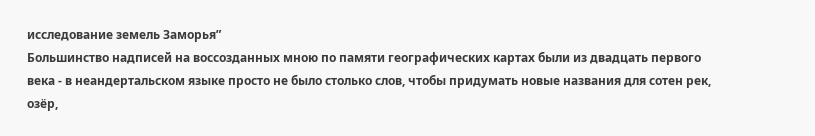исследование земель Заморья”
Большинство надписей на воссозданных мною по памяти географических картах были из двадцать первого века - в неандертальском языке просто не было столько слов, чтобы придумать новые названия для сотен рек, озёр,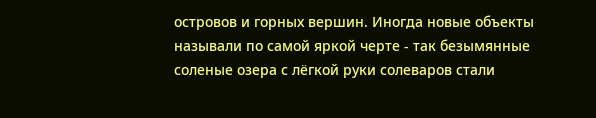островов и горных вершин. Иногда новые объекты называли по самой яркой черте - так безымянные соленые озера с лёгкой руки солеваров стали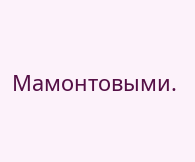Мамонтовыми.